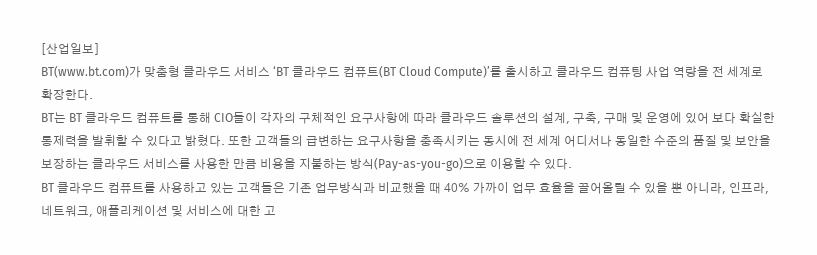[산업일보]
BT(www.bt.com)가 맞춤형 클라우드 서비스 ‘BT 클라우드 컴퓨트(BT Cloud Compute)’를 출시하고 클라우드 컴퓨팅 사업 역량을 전 세계로 확장한다.
BT는 BT 클라우드 컴퓨트를 통해 CIO들이 각자의 구체적인 요구사항에 따라 클라우드 솔루션의 설계, 구축, 구매 및 운영에 있어 보다 확실한 통제력을 발휘할 수 있다고 밝혔다. 또한 고객들의 급변하는 요구사항을 충족시키는 동시에 전 세계 어디서나 동일한 수준의 품질 및 보안을 보장하는 클라우드 서비스를 사용한 만큼 비용을 지불하는 방식(Pay-as-you-go)으로 이용할 수 있다.
BT 클라우드 컴퓨트를 사용하고 있는 고객들은 기존 업무방식과 비교했을 때 40% 가까이 업무 효율을 끌어올릴 수 있을 뿐 아니라, 인프라, 네트워크, 애플리케이션 및 서비스에 대한 고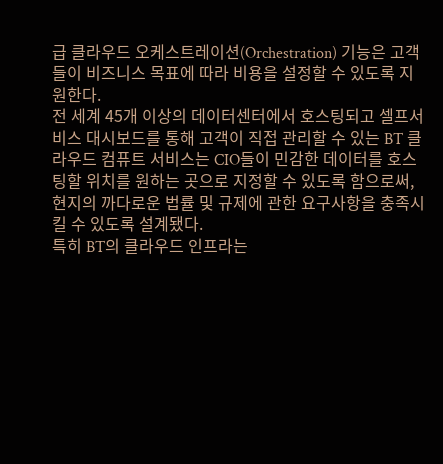급 클라우드 오케스트레이션(Orchestration) 기능은 고객들이 비즈니스 목표에 따라 비용을 설정할 수 있도록 지원한다.
전 세계 45개 이상의 데이터센터에서 호스팅되고 셀프서비스 대시보드를 통해 고객이 직접 관리할 수 있는 BT 클라우드 컴퓨트 서비스는 CIO들이 민감한 데이터를 호스팅할 위치를 원하는 곳으로 지정할 수 있도록 함으로써, 현지의 까다로운 법률 및 규제에 관한 요구사항을 충족시킬 수 있도록 설계됐다.
특히 BT의 클라우드 인프라는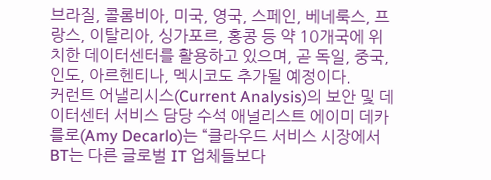브라질, 콜롬비아, 미국, 영국, 스페인, 베네룩스, 프랑스, 이탈리아, 싱가포르, 홍콩 등 약 10개국에 위치한 데이터센터를 활용하고 있으며, 곧 독일, 중국, 인도, 아르헨티나, 멕시코도 추가될 예정이다.
커런트 어낼리시스(Current Analysis)의 보안 및 데이터센터 서비스 담당 수석 애널리스트 에이미 데카를로(Amy Decarlo)는 “클라우드 서비스 시장에서 BT는 다른 글로벌 IT 업체들보다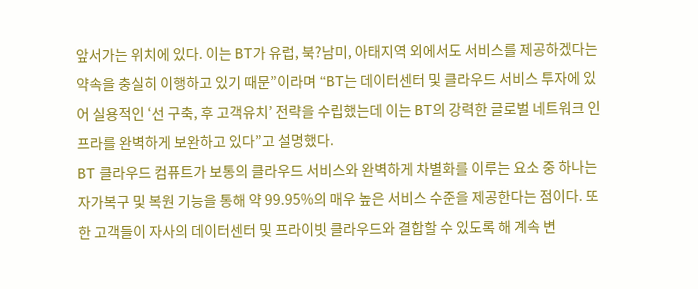앞서가는 위치에 있다. 이는 BT가 유럽, 북?남미, 아태지역 외에서도 서비스를 제공하겠다는 약속을 충실히 이행하고 있기 때문”이라며 “BT는 데이터센터 및 클라우드 서비스 투자에 있어 실용적인 ‘선 구축, 후 고객유치’ 전략을 수립했는데 이는 BT의 강력한 글로벌 네트워크 인프라를 완벽하게 보완하고 있다”고 설명했다.
BT 클라우드 컴퓨트가 보통의 클라우드 서비스와 완벽하게 차별화를 이루는 요소 중 하나는 자가복구 및 복원 기능을 통해 약 99.95%의 매우 높은 서비스 수준을 제공한다는 점이다. 또한 고객들이 자사의 데이터센터 및 프라이빗 클라우드와 결합할 수 있도록 해 계속 변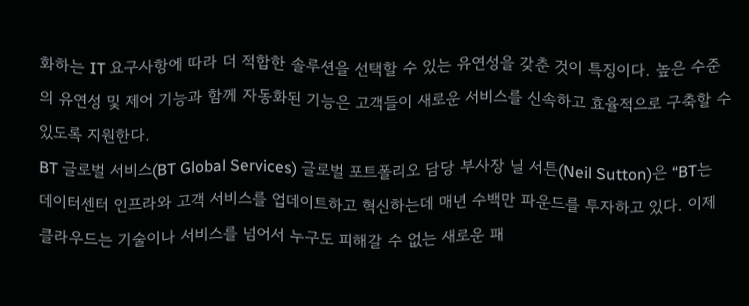화하는 IT 요구사항에 따라 더 적합한 솔루션을 선택할 수 있는 유연성을 갖춘 것이 특징이다. 높은 수준의 유연성 및 제어 기능과 함께 자동화된 기능은 고객들이 새로운 서비스를 신속하고 효율적으로 구축할 수 있도록 지원한다.
BT 글로벌 서비스(BT Global Services) 글로벌 포트폴리오 담당 부사장 닐 서튼(Neil Sutton)은 “BT는 데이터센터 인프라와 고객 서비스를 업데이트하고 혁신하는데 매년 수백만 파운드를 투자하고 있다. 이제 클라우드는 기술이나 서비스를 넘어서 누구도 피해갈 수 없는 새로운 패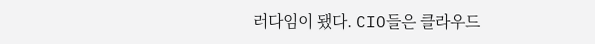러다임이 됐다. CIO들은 클라우드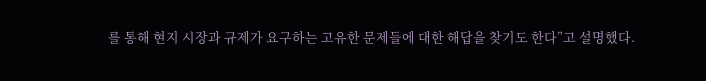를 통해 현지 시장과 규제가 요구하는 고유한 문제들에 대한 해답을 찾기도 한다”고 설명했다.